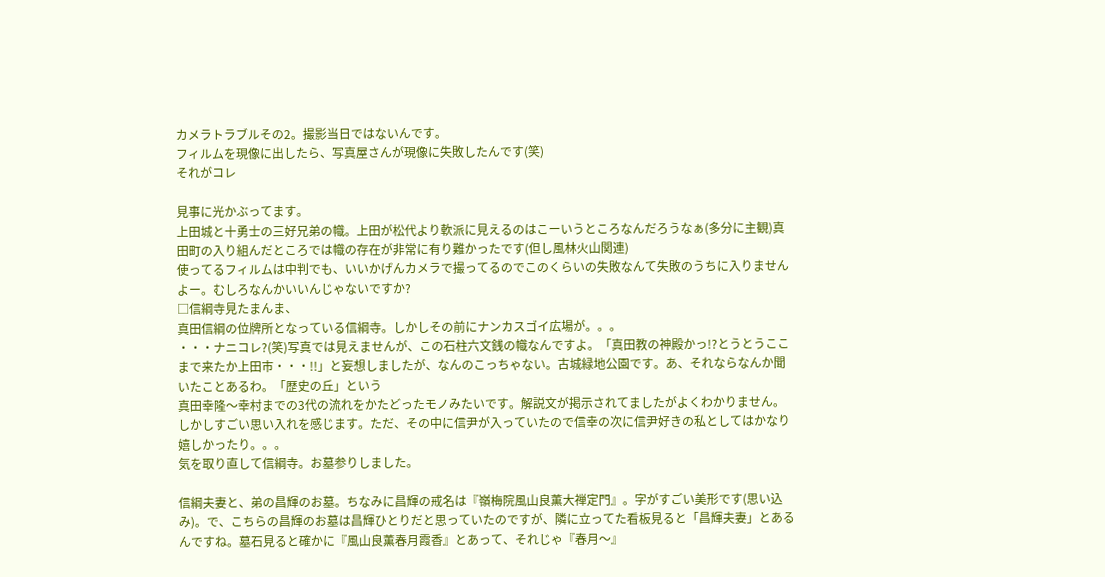カメラトラブルその2。撮影当日ではないんです。
フィルムを現像に出したら、写真屋さんが現像に失敗したんです(笑)
それがコレ

見事に光かぶってます。
上田城と十勇士の三好兄弟の幟。上田が松代より軟派に見えるのはこーいうところなんだろうなぁ(多分に主観)真田町の入り組んだところでは幟の存在が非常に有り難かったです(但し風林火山関連)
使ってるフィルムは中判でも、いいかげんカメラで撮ってるのでこのくらいの失敗なんて失敗のうちに入りませんよー。むしろなんかいいんじゃないですか?
□信綱寺見たまんま、
真田信綱の位牌所となっている信綱寺。しかしその前にナンカスゴイ広場が。。。
・・・ナニコレ?(笑)写真では見えませんが、この石柱六文銭の幟なんですよ。「真田教の神殿かっ!?とうとうここまで来たか上田市・・・!!」と妄想しましたが、なんのこっちゃない。古城緑地公園です。あ、それならなんか聞いたことあるわ。「歴史の丘」という
真田幸隆〜幸村までの3代の流れをかたどったモノみたいです。解説文が掲示されてましたがよくわかりません。しかしすごい思い入れを感じます。ただ、その中に信尹が入っていたので信幸の次に信尹好きの私としてはかなり嬉しかったり。。。
気を取り直して信綱寺。お墓参りしました。

信綱夫妻と、弟の昌輝のお墓。ちなみに昌輝の戒名は『嶺梅院風山良薫大禅定門』。字がすごい美形です(思い込み)。で、こちらの昌輝のお墓は昌輝ひとりだと思っていたのですが、隣に立ってた看板見ると「昌輝夫妻」とあるんですね。墓石見ると確かに『風山良薫春月霞香』とあって、それじゃ『春月〜』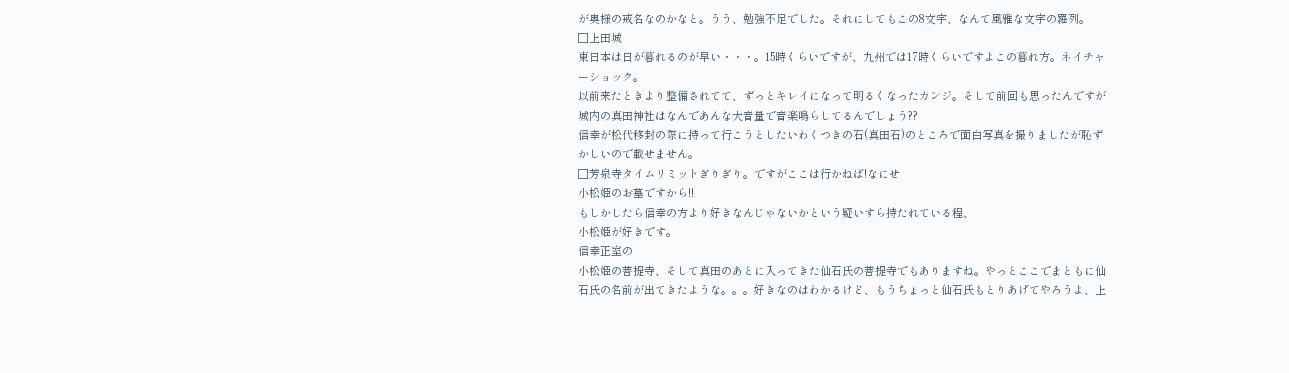が奥様の戒名なのかなと。うう、勉強不足でした。それにしてもこの8文字、なんて風雅な文字の羅列。
□上田城
東日本は日が暮れるのが早い・・・。15時くらいですが、九州では17時くらいですよこの暮れ方。ネイチャーショック。
以前来たときより整備されてて、ずっとキレイになって明るくなったカンジ。そして前回も思ったんですが城内の真田神社はなんであんな大音量で音楽鳴らしてるんでしょう??
信幸が松代移封の際に持って行こうとしたいわくつきの石(真田石)のところで面白写真を撮りましたが恥ずかしいので載せません。
□芳泉寺タイムリミットぎりぎり。ですがここは行かねば!なにせ
小松姫のお墓ですから!!
もしかしたら信幸の方より好きなんじゃないかという疑いすら持たれている程、
小松姫が好きです。
信幸正室の
小松姫の菩提寺、そして真田のあとに入ってきた仙石氏の菩提寺でもありますね。やっとここでまともに仙石氏の名前が出てきたような。。。好きなのはわかるけど、もうちょっと仙石氏もとりあげてやろうよ、上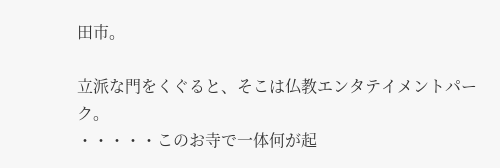田市。

立派な門をくぐると、そこは仏教エンタテイメントパーク。
・・・・・このお寺で一体何が起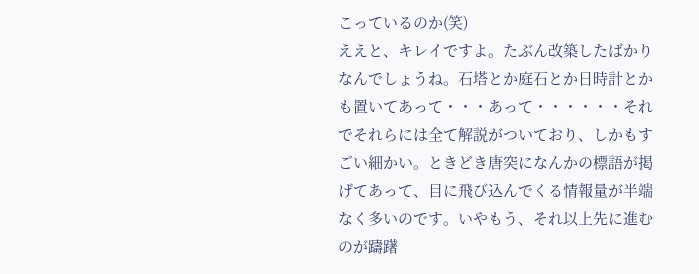こっているのか(笑)
ええと、キレイですよ。たぶん改築したばかりなんでしょうね。石塔とか庭石とか日時計とかも置いてあって・・・あって・・・・・・それでそれらには全て解説がついており、しかもすごい細かい。ときどき唐突になんかの標語が掲げてあって、目に飛び込んでくる情報量が半端なく多いのです。いやもう、それ以上先に進むのが躊躇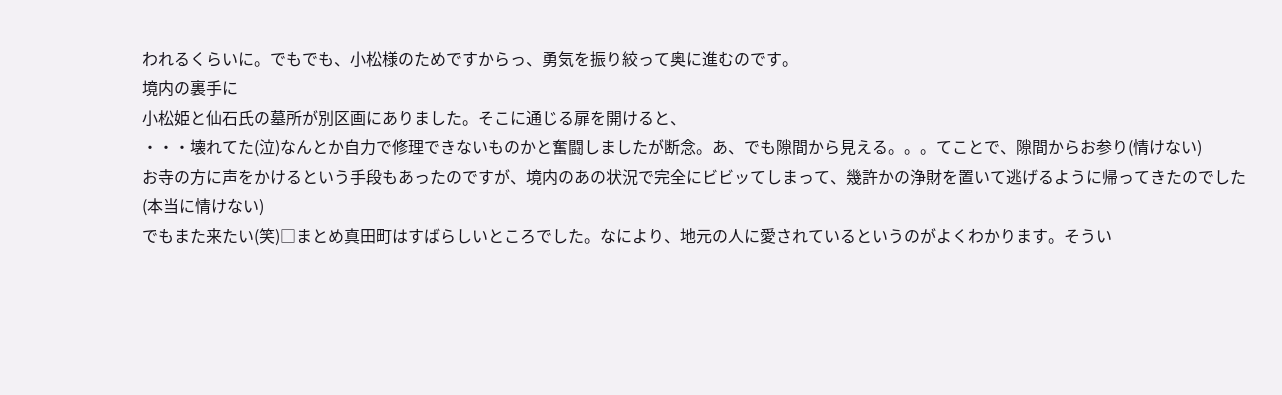われるくらいに。でもでも、小松様のためですからっ、勇気を振り絞って奥に進むのです。
境内の裏手に
小松姫と仙石氏の墓所が別区画にありました。そこに通じる扉を開けると、
・・・壊れてた(泣)なんとか自力で修理できないものかと奮闘しましたが断念。あ、でも隙間から見える。。。てことで、隙間からお参り(情けない)
お寺の方に声をかけるという手段もあったのですが、境内のあの状況で完全にビビッてしまって、幾許かの浄財を置いて逃げるように帰ってきたのでした(本当に情けない)
でもまた来たい(笑)□まとめ真田町はすばらしいところでした。なにより、地元の人に愛されているというのがよくわかります。そうい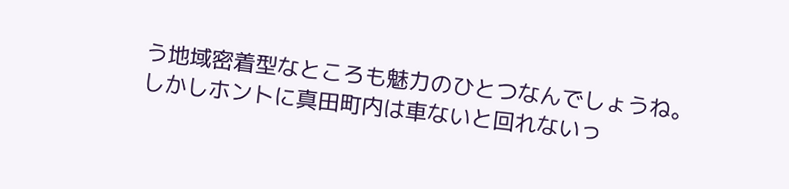う地域密着型なところも魅力のひとつなんでしょうね。
しかしホントに真田町内は車ないと回れないっ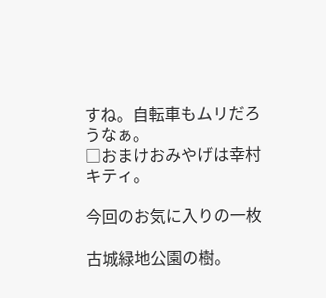すね。自転車もムリだろうなぁ。
□おまけおみやげは幸村キティ。

今回のお気に入りの一枚

古城緑地公園の樹。